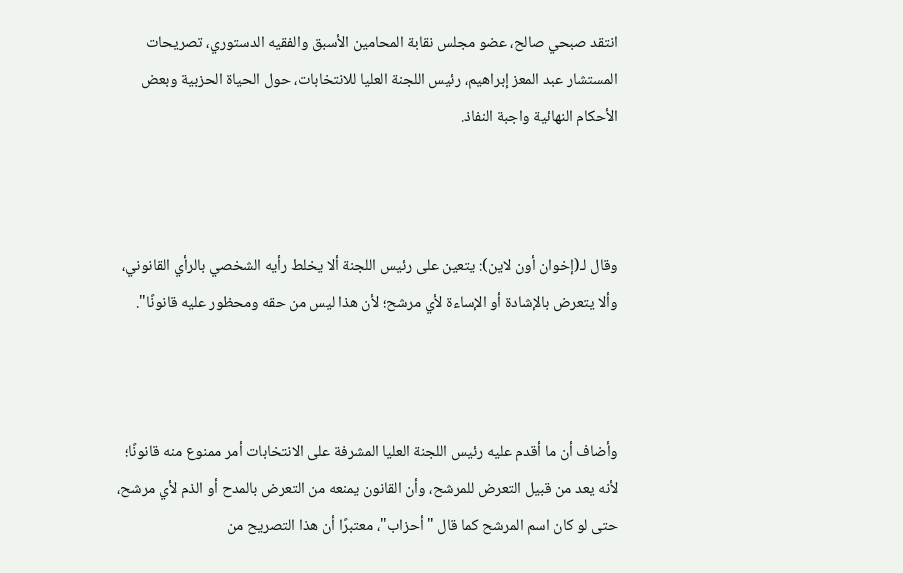انتقد صبحي صالح، عضو مجلس نقابة المحامين الأسبق والفقيه الدستوري، تصريحات المستشار عبد المعز إبراهيم، رئيس اللجنة العليا للانتخابات، حول الحياة الحزبية وبعض الأحكام النهائية واجبة النفاذ.



وقال لـ(إخوان أون لاين): يتعين على رئيس اللجنة ألا يخلط رأيه الشخصي بالرأي القانوني، وألا يتعرض بالإشادة أو الإساءة لأي مرشح؛ لأن هذا ليس من حقه ومحظور عليه قانونًا".



وأضاف أن ما أقدم عليه رئيس اللجنة العليا المشرفة على الانتخابات أمر ممنوع منه قانونًا؛ لأنه يعد من قبيل التعرض للمرشح، وأن القانون يمنعه من التعرض بالمدح أو الذم لأي مرشح، حتى لو كان اسم المرشح كما قال "أحزاب"، معتبرًا أن هذا التصريح من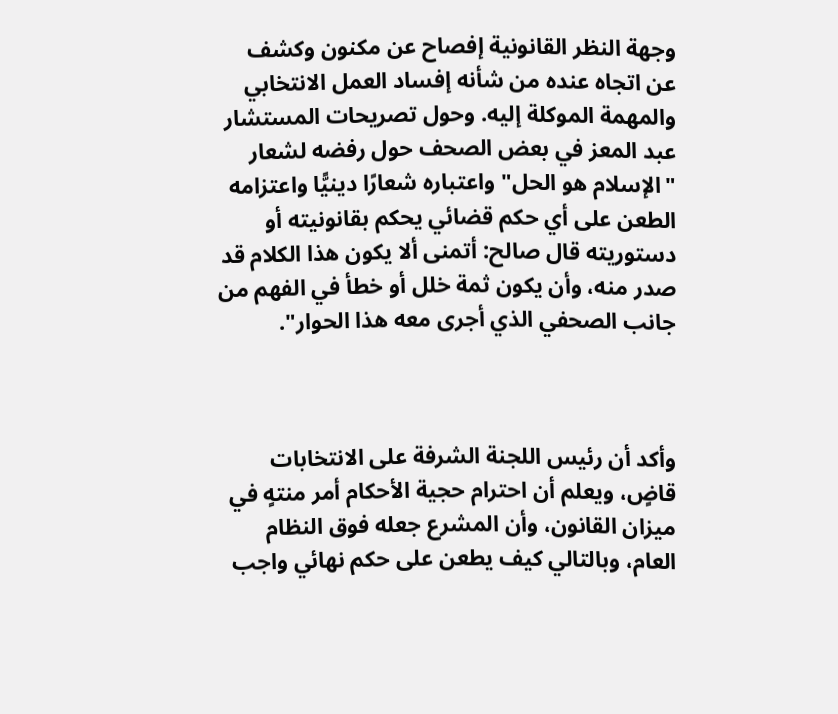وجهة النظر القانونية إفصاح عن مكنون وكشف عن اتجاه عنده من شأنه إفساد العمل الانتخابي والمهمة الموكلة إليه. وحول تصريحات المستشار عبد المعز في بعض الصحف حول رفضه لشعار "الإسلام هو الحل" واعتباره شعارًا دينيًّا واعتزامه الطعن على أي حكم قضائي يحكم بقانونيته أو دستوريته قال صالح: أتمنى ألا يكون هذا الكلام قد صدر منه، وأن يكون ثمة خلل أو خطأ في الفهم من جانب الصحفي الذي أجرى معه هذا الحوار".



وأكد أن رئيس اللجنة الشرفة على الانتخابات قاضٍ، ويعلم أن احترام حجية الأحكام أمر منتهٍ في ميزان القانون، وأن المشرع جعله فوق النظام العام، وبالتالي كيف يطعن على حكم نهائي واجب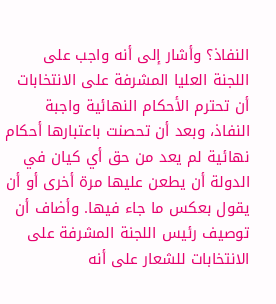النفاذ؟ وأشار إلى أنه واجب على اللجنة العليا المشرفة على الانتخابات أن تحترم الأحكام النهائية واجبة النفاذ، وبعد أن تحصنت باعتبارها أحكام نهائية لم يعد من حق أي كيان في الدولة أن يطعن عليها مرة أخرى أو أن يقول بعكس ما جاء فيها. وأضاف أن توصيف رئيس اللجنة المشرفة على الانتخابات للشعار على أنه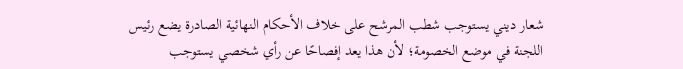شعار ديني يستوجب شطب المرشح على خلاف الأحكام النهائية الصادرة يضع رئيس اللجنة في موضع الخصومة؛ لأن هذا يعد إفصاحًا عن رأي شخصي يستوجب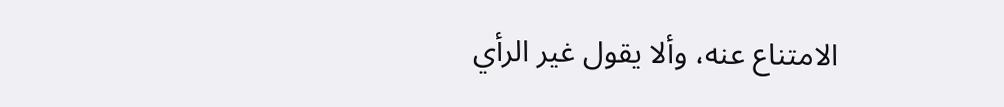الامتناع عنه، وألا يقول غير الرأي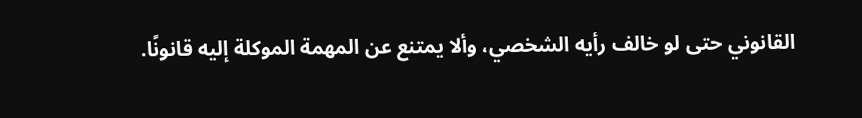القانوني حتى لو خالف رأيه الشخصي، وألا يمتنع عن المهمة الموكلة إليه قانونًا.